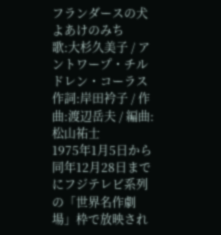フランダースの犬
よあけのみち
歌:大杉久美子 / アントワープ・チルドレン・コーラス
作詞:岸田衿子 / 作曲:渡辺岳夫 / 編曲:松山祐士
1975年1月5日から同年12月28日までにフジテレビ系列の「世界名作劇場」枠で放映され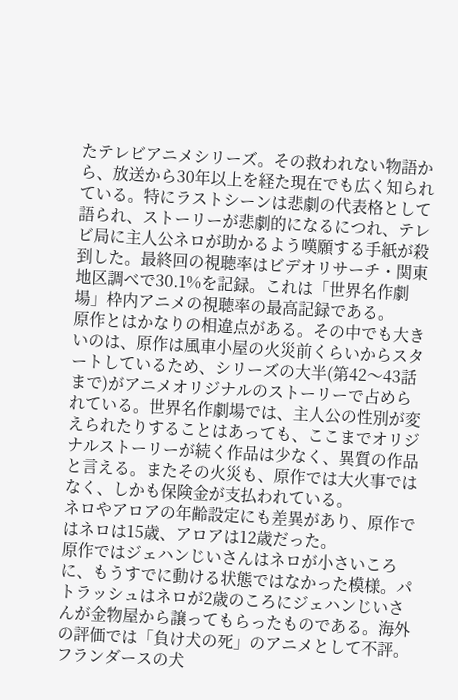たテレビアニメシリーズ。その救われない物語から、放送から30年以上を経た現在でも広く知られている。特にラストシーンは悲劇の代表格として語られ、ストーリーが悲劇的になるにつれ、テレビ局に主人公ネロが助かるよう嘆願する手紙が殺到した。最終回の視聴率はビデオリサーチ・関東地区調べで30.1%を記録。これは「世界名作劇場」枠内アニメの視聴率の最高記録である。
原作とはかなりの相違点がある。その中でも大きいのは、原作は風車小屋の火災前くらいからスタートしているため、シリーズの大半(第42〜43話まで)がアニメオリジナルのストーリーで占められている。世界名作劇場では、主人公の性別が変えられたりすることはあっても、ここまでオリジナルストーリーが続く作品は少なく、異質の作品と言える。またその火災も、原作では大火事ではなく、しかも保険金が支払われている。
ネロやアロアの年齢設定にも差異があり、原作ではネロは15歳、アロアは12歳だった。
原作ではジェハンじいさんはネロが小さいころに、もうすでに動ける状態ではなかった模様。パトラッシュはネロが2歳のころにジェハンじいさんが金物屋から譲ってもらったものである。海外の評価では「負け犬の死」のアニメとして不評。
フランダースの犬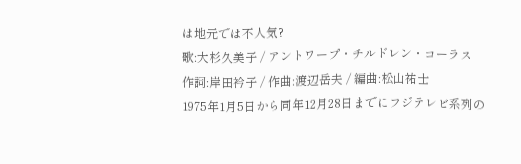は地元では不人気?
歌:大杉久美子 / アントワープ・チルドレン・コーラス
作詞:岸田衿子 / 作曲:渡辺岳夫 / 編曲:松山祐士
1975年1月5日から同年12月28日までにフジテレビ系列の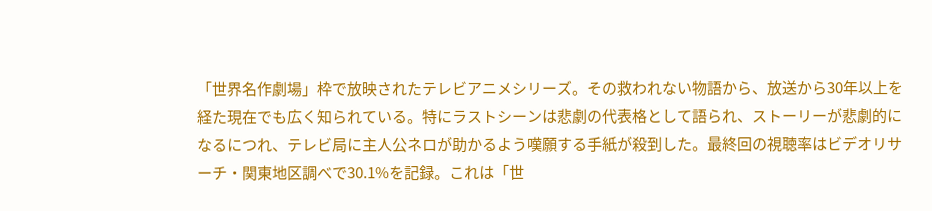「世界名作劇場」枠で放映されたテレビアニメシリーズ。その救われない物語から、放送から30年以上を経た現在でも広く知られている。特にラストシーンは悲劇の代表格として語られ、ストーリーが悲劇的になるにつれ、テレビ局に主人公ネロが助かるよう嘆願する手紙が殺到した。最終回の視聴率はビデオリサーチ・関東地区調べで30.1%を記録。これは「世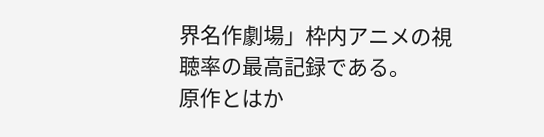界名作劇場」枠内アニメの視聴率の最高記録である。
原作とはか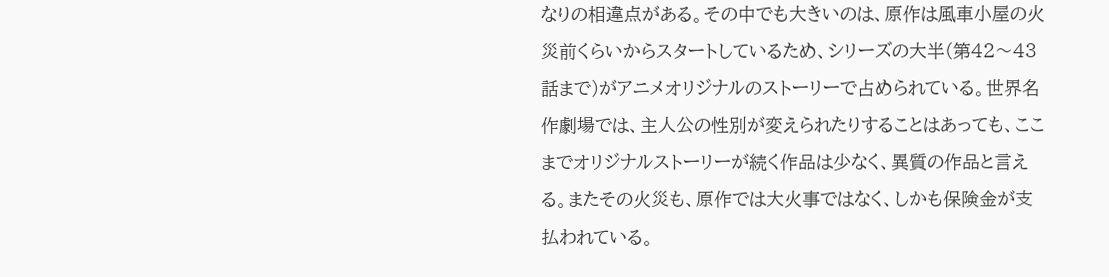なりの相違点がある。その中でも大きいのは、原作は風車小屋の火災前くらいからスタートしているため、シリーズの大半(第42〜43話まで)がアニメオリジナルのストーリーで占められている。世界名作劇場では、主人公の性別が変えられたりすることはあっても、ここまでオリジナルストーリーが続く作品は少なく、異質の作品と言える。またその火災も、原作では大火事ではなく、しかも保険金が支払われている。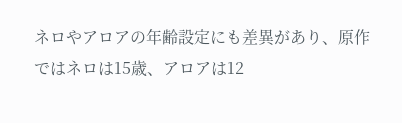ネロやアロアの年齢設定にも差異があり、原作ではネロは15歳、アロアは12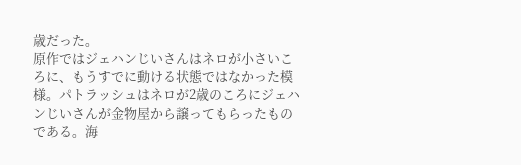歳だった。
原作ではジェハンじいさんはネロが小さいころに、もうすでに動ける状態ではなかった模様。パトラッシュはネロが2歳のころにジェハンじいさんが金物屋から譲ってもらったものである。海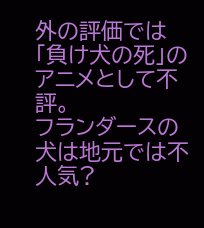外の評価では「負け犬の死」のアニメとして不評。
フランダースの犬は地元では不人気?